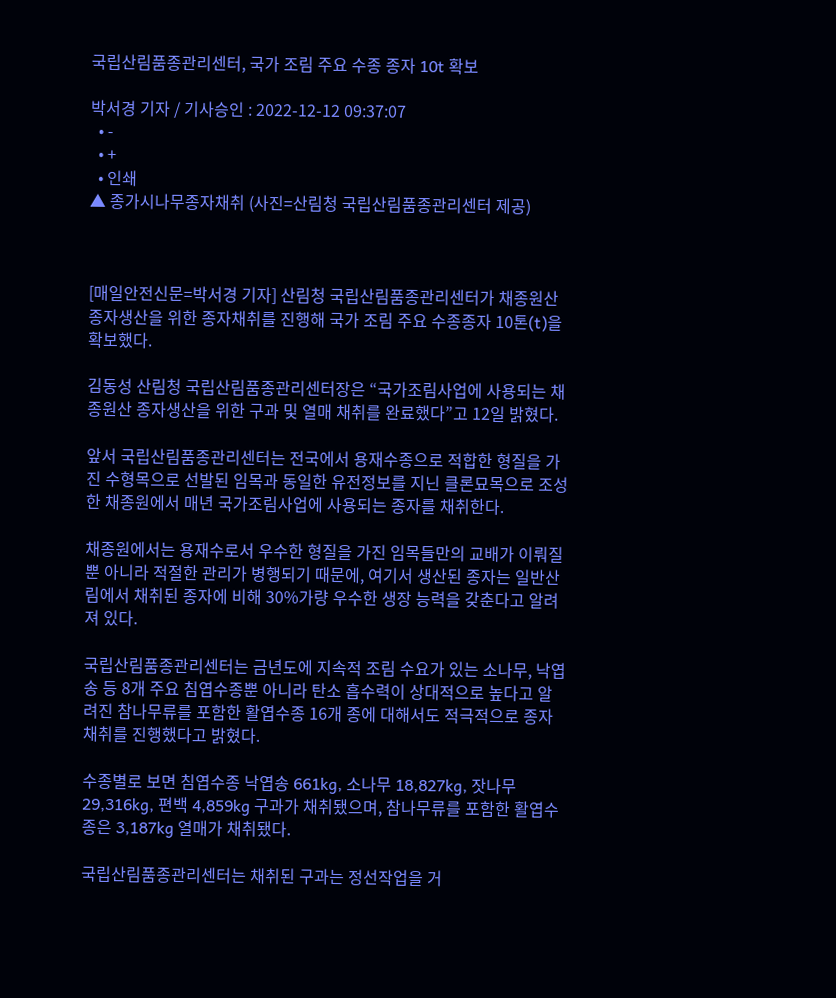국립산림품종관리센터, 국가 조림 주요 수종 종자 10t 확보

박서경 기자 / 기사승인 : 2022-12-12 09:37:07
  • -
  • +
  • 인쇄
▲ 종가시나무종자채취 (사진=산림청 국립산림품종관리센터 제공)



[매일안전신문=박서경 기자] 산림청 국립산림품종관리센터가 채종원산 종자생산을 위한 종자채취를 진행해 국가 조림 주요 수종종자 10톤(t)을 확보했다.

김동성 산림청 국립산림품종관리센터장은 “국가조림사업에 사용되는 채종원산 종자생산을 위한 구과 및 열매 채취를 완료했다”고 12일 밝혔다.

앞서 국립산림품종관리센터는 전국에서 용재수종으로 적합한 형질을 가진 수형목으로 선발된 임목과 동일한 유전정보를 지닌 클론묘목으로 조성한 채종원에서 매년 국가조림사업에 사용되는 종자를 채취한다.

채종원에서는 용재수로서 우수한 형질을 가진 임목들만의 교배가 이뤄질 뿐 아니라 적절한 관리가 병행되기 때문에, 여기서 생산된 종자는 일반산림에서 채취된 종자에 비해 30%가량 우수한 생장 능력을 갖춘다고 알려져 있다.

국립산림품종관리센터는 금년도에 지속적 조림 수요가 있는 소나무, 낙엽송 등 8개 주요 침엽수종뿐 아니라 탄소 흡수력이 상대적으로 높다고 알려진 참나무류를 포함한 활엽수종 16개 종에 대해서도 적극적으로 종자채취를 진행했다고 밝혔다.

수종별로 보면 침엽수종 낙엽송 661kg, 소나무 18,827kg, 잣나무 29,316kg, 편백 4,859kg 구과가 채취됐으며, 참나무류를 포함한 활엽수종은 3,187kg 열매가 채취됐다.

국립산림품종관리센터는 채취된 구과는 정선작업을 거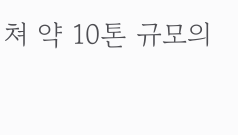쳐 약 10톤 규모의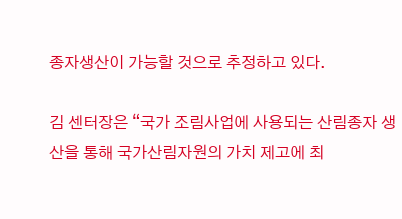종자생산이 가능할 것으로 추정하고 있다.

김 센터장은 “국가 조림사업에 사용되는 산림종자 생산을 통해 국가산림자원의 가치 제고에 최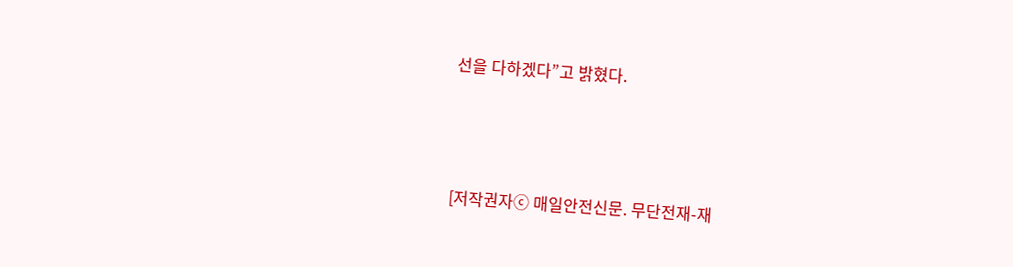선을 다하겠다”고 밝혔다.



[저작권자ⓒ 매일안전신문. 무단전재-재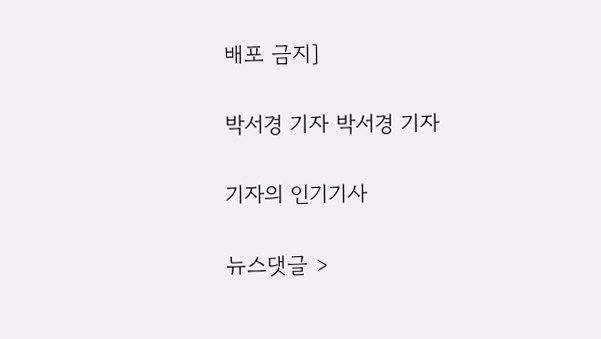배포 금지]

박서경 기자 박서경 기자

기자의 인기기사

뉴스댓글 >